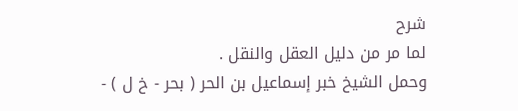شرح
لما مر من دليل العقل والنقل .
وحمل الشيخ خبر إسماعيل بن الحر ( بحر - خ ل ) -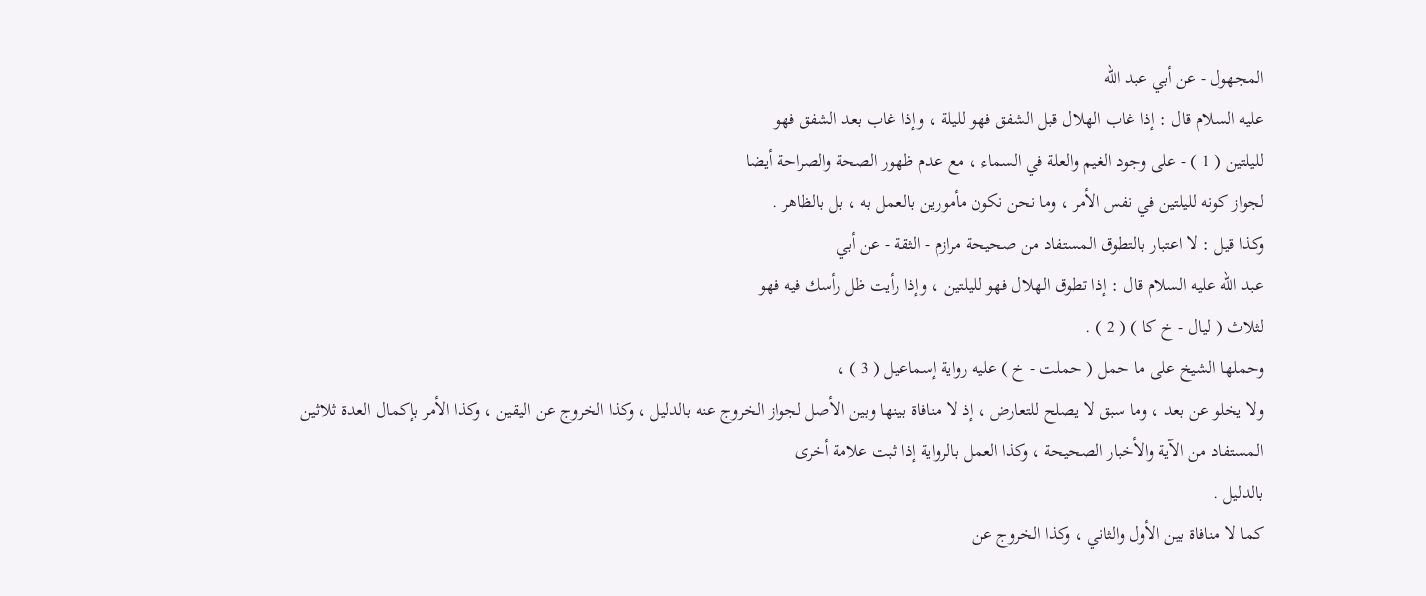المجهول - عن أبي عبد الله
عليه السلام قال : إذا غاب الهلال قبل الشفق فهو لليلة ، وإذا غاب بعد الشفق فهو
لليلتين ( 1 ) - على وجود الغيم والعلة في السماء ، مع عدم ظهور الصحة والصراحة أيضا
لجواز كونه لليلتين في نفس الأمر ، وما نحن نكون مأمورين بالعمل به ، بل بالظاهر .
وكذا قيل : لا اعتبار بالتطوق المستفاد من صحيحة مرازم - الثقة - عن أبي
عبد الله عليه السلام قال : إذا تطوق الهلال فهو لليلتين ، وإذا رأيت ظل رأسك فيه فهو
لثلاث ( ليال - خ كا ) ( 2 ) .
وحملها الشيخ على ما حمل ( حملت - خ ) عليه رواية إسماعيل ( 3 ) ،
ولا يخلو عن بعد ، وما سبق لا يصلح للتعارض ، إذ لا منافاة بينها وبين الأصل لجواز الخروج عنه بالدليل ، وكذا الخروج عن اليقين ، وكذا الأمر بإكمال العدة ثلاثين
المستفاد من الآية والأخبار الصحيحة ، وكذا العمل بالرواية إذا ثبت علامة أخرى
بالدليل .
كما لا منافاة بين الأول والثاني ، وكذا الخروج عن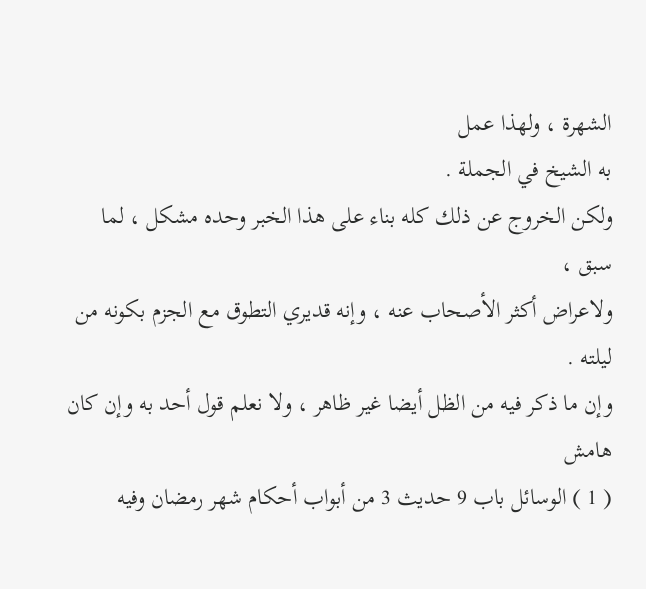الشهرة ، ولهذا عمل
به الشيخ في الجملة .
ولكن الخروج عن ذلك كله بناء على هذا الخبر وحده مشكل ، لما سبق ،
ولاعراض أكثر الأصحاب عنه ، وإنه قديري التطوق مع الجزم بكونه من ليلته .
وإن ما ذكر فيه من الظل أيضا غير ظاهر ، ولا نعلم قول أحد به وإن كان
هامش
( 1 ) الوسائل باب 9 حديث 3 من أبواب أحكام شهر رمضان وفيه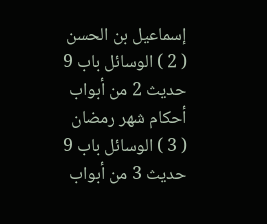إسماعيل بن الحسن
( 2 ) الوسائل باب 9 حديث 2 من أبواب أحكام شهر رمضان
( 3 ) الوسائل باب 9 حديث 3 من أبواب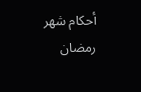أحكام شهر رمضان